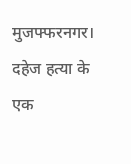मुजफ्फरनगर। दहेज हत्या के एक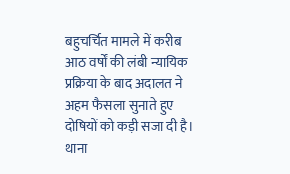बहुचर्चित मामले में करीब आठ वर्षों की लंबी न्यायिक प्रक्रिया के बाद अदालत ने अहम फैसला सुनाते हुए दोषियों को कड़ी सजा दी है। थाना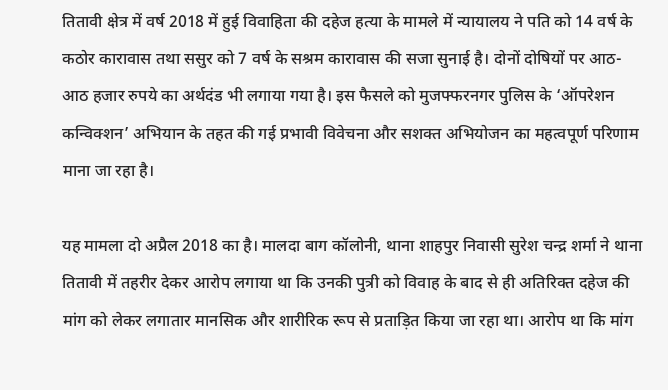तितावी क्षेत्र में वर्ष 2018 में हुई विवाहिता की दहेज हत्या के मामले में न्यायालय ने पति को 14 वर्ष के कठोर कारावास तथा ससुर को 7 वर्ष के सश्रम कारावास की सजा सुनाई है। दोनों दोषियों पर आठ-आठ हजार रुपये का अर्थदंड भी लगाया गया है। इस फैसले को मुजफ्फरनगर पुलिस के ‘ऑपरेशन कन्विक्शन’ अभियान के तहत की गई प्रभावी विवेचना और सशक्त अभियोजन का महत्वपूर्ण परिणाम माना जा रहा है।

यह मामला दो अप्रैल 2018 का है। मालदा बाग कॉलोनी, थाना शाहपुर निवासी सुरेश चन्द्र शर्मा ने थाना तितावी में तहरीर देकर आरोप लगाया था कि उनकी पुत्री को विवाह के बाद से ही अतिरिक्त दहेज की मांग को लेकर लगातार मानसिक और शारीरिक रूप से प्रताड़ित किया जा रहा था। आरोप था कि मांग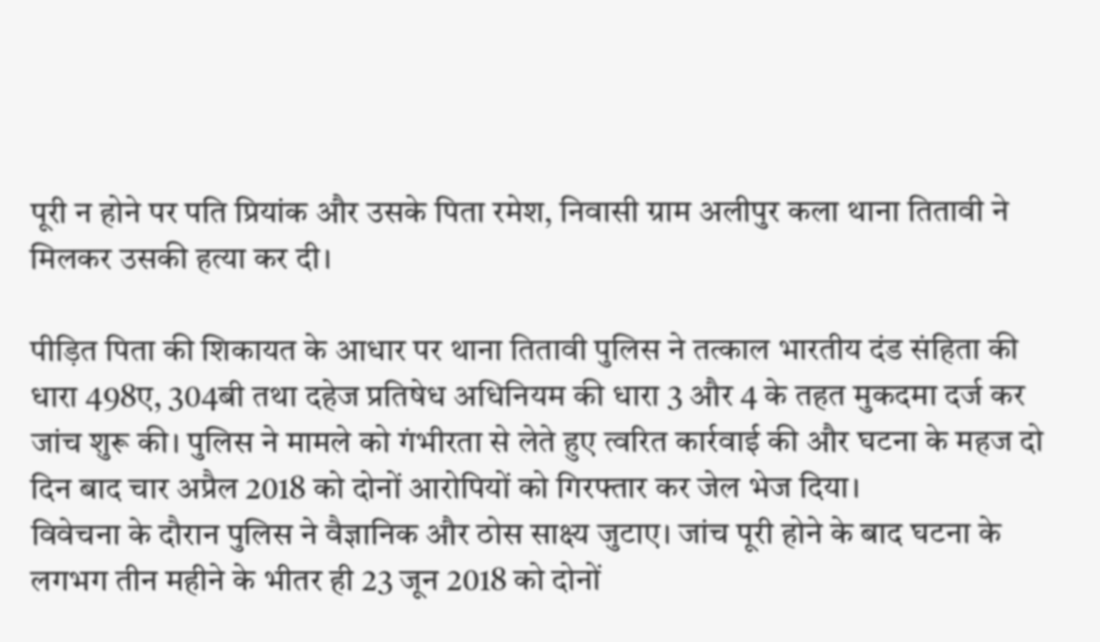पूरी न होने पर पति प्रियांक और उसके पिता रमेश, निवासी ग्राम अलीपुर कला थाना तितावी ने मिलकर उसकी हत्या कर दी।

पीड़ित पिता की शिकायत के आधार पर थाना तितावी पुलिस ने तत्काल भारतीय दंड संहिता की धारा 498ए, 304बी तथा दहेज प्रतिषेध अधिनियम की धारा 3 और 4 के तहत मुकदमा दर्ज कर जांच शुरू की। पुलिस ने मामले को गंभीरता से लेते हुए त्वरित कार्रवाई की और घटना के महज दो दिन बाद चार अप्रैल 2018 को दोनों आरोपियों को गिरफ्तार कर जेल भेज दिया।
विवेचना के दौरान पुलिस ने वैज्ञानिक और ठोस साक्ष्य जुटाए। जांच पूरी होने के बाद घटना के लगभग तीन महीने के भीतर ही 23 जून 2018 को दोनों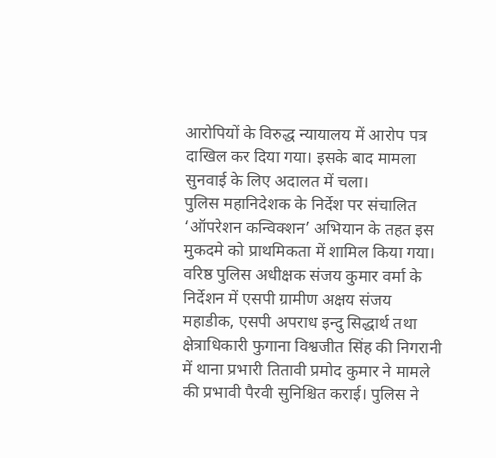आरोपियों के विरुद्ध न्यायालय में आरोप पत्र दाखिल कर दिया गया। इसके बाद मामला सुनवाई के लिए अदालत में चला।
पुलिस महानिदेशक के निर्देश पर संचालित ‘ऑपरेशन कन्विक्शन’ अभियान के तहत इस मुकदमे को प्राथमिकता में शामिल किया गया। वरिष्ठ पुलिस अधीक्षक संजय कुमार वर्मा के निर्देशन में एसपी ग्रामीण अक्षय संजय महाडीक, एसपी अपराध इन्दु सिद्धार्थ तथा क्षेत्राधिकारी फुगाना विश्वजीत सिंह की निगरानी में थाना प्रभारी तितावी प्रमोद कुमार ने मामले की प्रभावी पैरवी सुनिश्चित कराई। पुलिस ने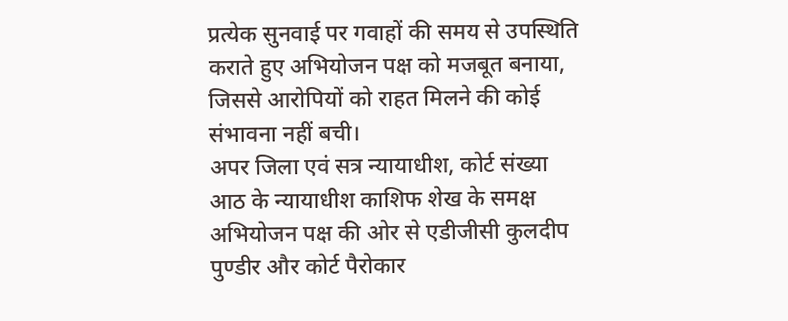प्रत्येक सुनवाई पर गवाहों की समय से उपस्थिति कराते हुए अभियोजन पक्ष को मजबूत बनाया, जिससे आरोपियों को राहत मिलने की कोई संभावना नहीं बची।
अपर जिला एवं सत्र न्यायाधीश, कोर्ट संख्या आठ के न्यायाधीश काशिफ शेख के समक्ष अभियोजन पक्ष की ओर से एडीजीसी कुलदीप पुण्डीर और कोर्ट पैरोकार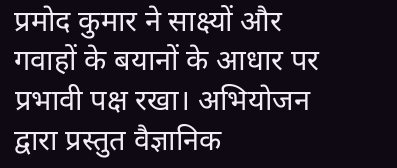प्रमोद कुमार ने साक्ष्यों और गवाहों के बयानों के आधार पर प्रभावी पक्ष रखा। अभियोजन द्वारा प्रस्तुत वैज्ञानिक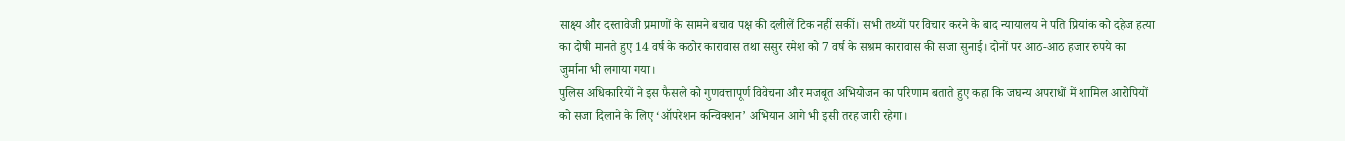साक्ष्य और दस्तावेजी प्रमाणों के सामने बचाव पक्ष की दलीलें टिक नहीं सकीं। सभी तथ्यों पर विचार करने के बाद न्यायालय ने पति प्रियांक को दहेज हत्या का दोषी मानते हुए 14 वर्ष के कठोर कारावास तथा ससुर रमेश को 7 वर्ष के सश्रम कारावास की सजा सुनाई। दोनों पर आठ-आठ हजार रुपये का जुर्माना भी लगाया गया।
पुलिस अधिकारियों ने इस फैसले को गुणवत्तापूर्ण विवेचना और मजबूत अभियोजन का परिणाम बताते हुए कहा कि जघन्य अपराधों में शामिल आरोपियों को सजा दिलाने के लिए ‘ऑपरेशन कन्विक्शन’ अभियान आगे भी इसी तरह जारी रहेगा।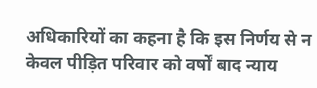अधिकारियों का कहना है कि इस निर्णय से न केवल पीड़ित परिवार को वर्षों बाद न्याय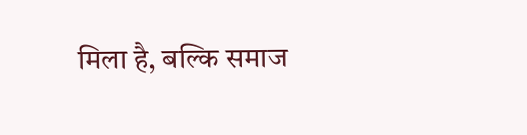मिला है, बल्कि समाज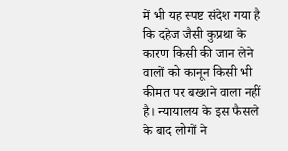में भी यह स्पष्ट संदेश गया है कि दहेज जैसी कुप्रथा के कारण किसी की जान लेने वालों को कानून किसी भी कीमत पर बख्शने वाला नहीं है। न्यायालय के इस फैसले के बाद लोगों ने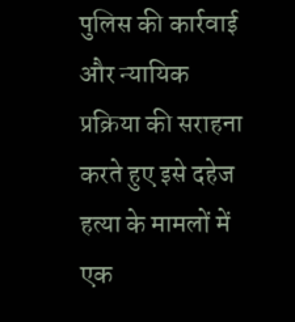पुलिस की कार्रवाई और न्यायिक प्रक्रिया की सराहना करते हुए इसे दहेज हत्या के मामलों में एक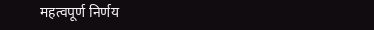महत्वपूर्ण निर्णय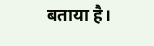बताया है।